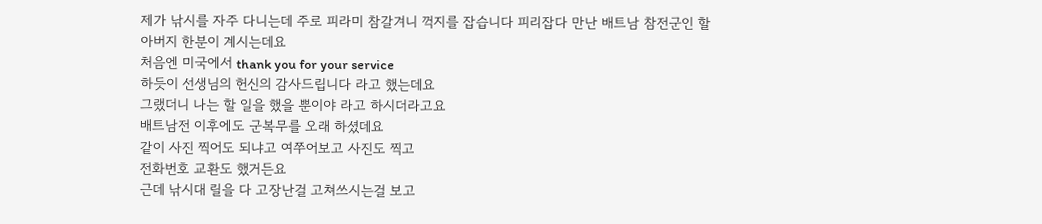제가 낚시를 자주 다니는데 주로 피라미 참갈겨니 꺽지를 잡습니다 피리잡다 만난 배트남 참전군인 할아버지 한분이 계시는데요
처음엔 미국에서 thank you for your service
하듯이 선생님의 헌신의 감사드립니다 라고 했는데요
그랬더니 나는 할 일을 했을 뿐이야 라고 하시더라고요
배트남전 이후에도 군복무를 오래 하셨데요
같이 사진 찍어도 되냐고 여쭈어보고 사진도 찍고
전화번호 교환도 했거든요
근데 낚시대 릴을 다 고장난걸 고쳐쓰시는걸 보고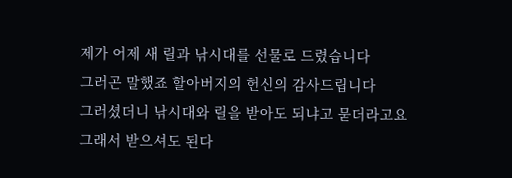제가 어제 새 릴과 낚시대를 선물로 드렸습니다
그러곤 말했죠 할아버지의 헌신의 감사드립니다
그러셨더니 낚시대와 릴을 받아도 되냐고 묻더라고요
그래서 받으셔도 된다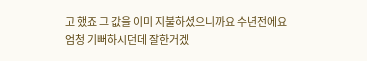고 했죠 그 값을 이미 지불하셨으니까요 수년전에요
엄청 기뻐하시던데 잘한거겠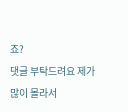죠?
댓글 부탁드려요 제가 많이 몰라서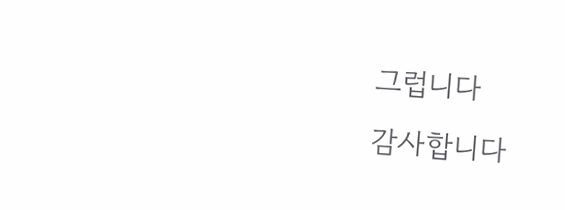그럽니다
감사합니다